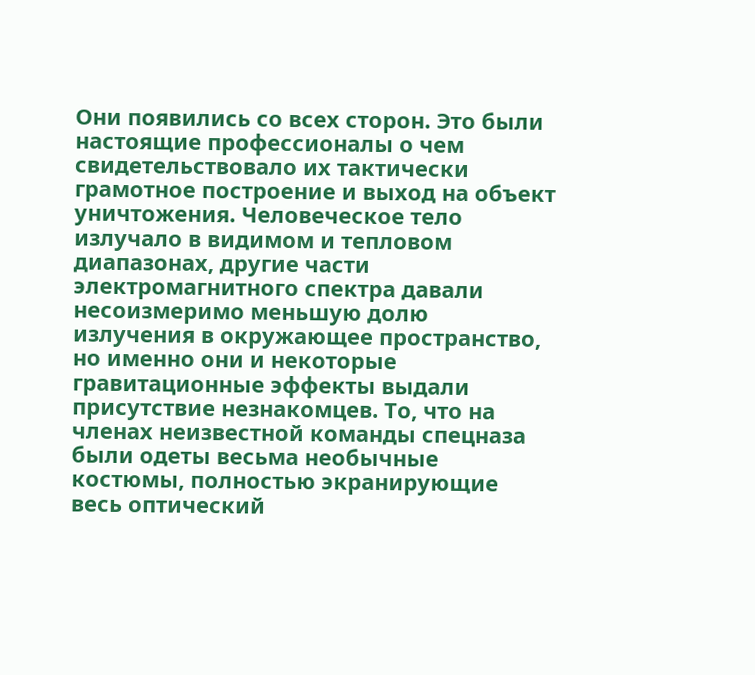Они появились со всех сторон. Это были настоящие профессионалы о чем свидетельствовало их тактически грамотное построение и выход на объект уничтожения. Человеческое тело излучало в видимом и тепловом диапазонах, другие части электромагнитного спектра давали несоизмеримо меньшую долю излучения в окружающее пространство, но именно они и некоторые гравитационные эффекты выдали присутствие незнакомцев. То, что на членах неизвестной команды спецназа были одеты весьма необычные костюмы, полностью экранирующие весь оптический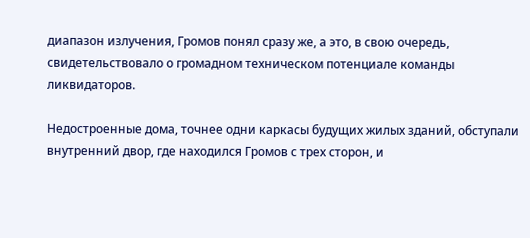диапазон излучения, Громов понял сразу же, а это, в свою очередь, свидетельствовало о громадном техническом потенциале команды ликвидаторов.

Недостроенные дома, точнее одни каркасы будущих жилых зданий, обступали внутренний двор, где находился Громов с трех сторон, и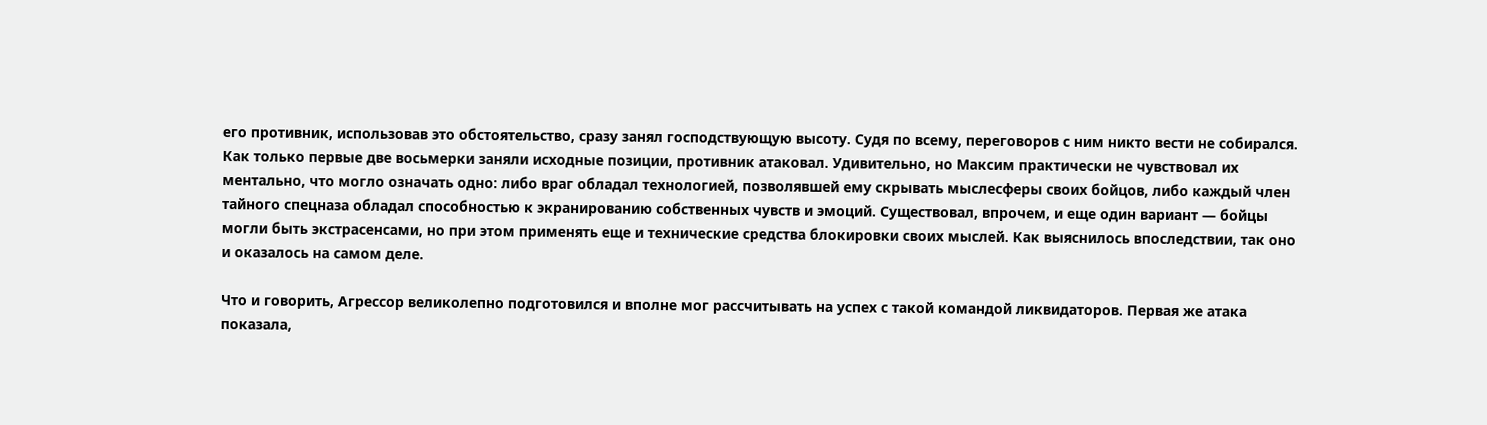его противник, использовав это обстоятельство, сразу занял господствующую высоту. Судя по всему, переговоров с ним никто вести не собирался. Как только первые две восьмерки заняли исходные позиции, противник атаковал. Удивительно, но Максим практически не чувствовал их ментально, что могло означать одно: либо враг обладал технологией, позволявшей ему скрывать мыслесферы своих бойцов, либо каждый член тайного спецназа обладал способностью к экранированию собственных чувств и эмоций. Существовал, впрочем, и еще один вариант — бойцы могли быть экстрасенсами, но при этом применять еще и технические средства блокировки своих мыслей. Как выяснилось впоследствии, так оно и оказалось на самом деле.

Что и говорить, Агрессор великолепно подготовился и вполне мог рассчитывать на успех с такой командой ликвидаторов. Первая же атака показала,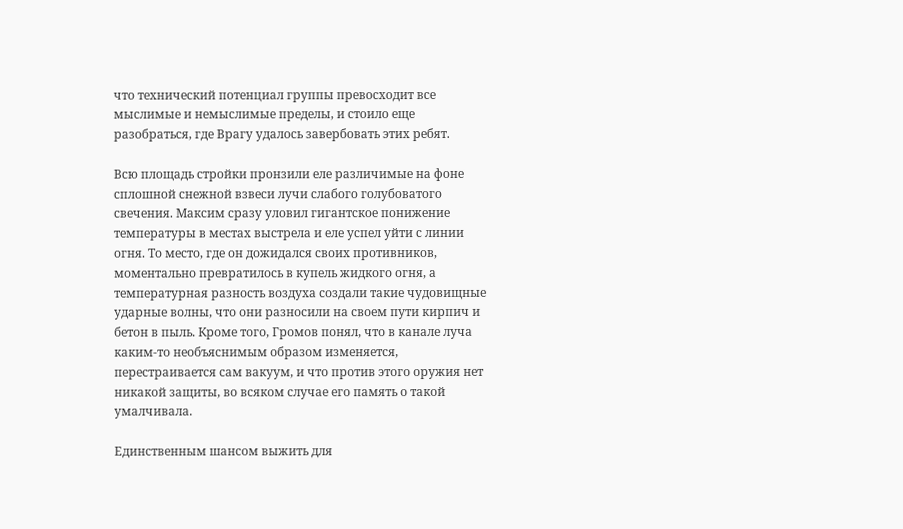что технический потенциал группы превосходит все мыслимые и немыслимые пределы, и стоило еще разобраться, где Врагу удалось завербовать этих ребят.

Всю площадь стройки пронзили еле различимые на фоне сплошной снежной взвеси лучи слабого голубоватого свечения. Максим сразу уловил гигантское понижение температуры в местах выстрела и еле успел уйти с линии огня. То место, где он дожидался своих противников, моментально превратилось в купель жидкого огня, а температурная разность воздуха создали такие чудовищные ударные волны, что они разносили на своем пути кирпич и бетон в пыль. Кроме того, Громов понял, что в канале луча каким-то необъяснимым образом изменяется, перестраивается сам вакуум, и что против этого оружия нет никакой защиты, во всяком случае его память о такой умалчивала.

Единственным шансом выжить для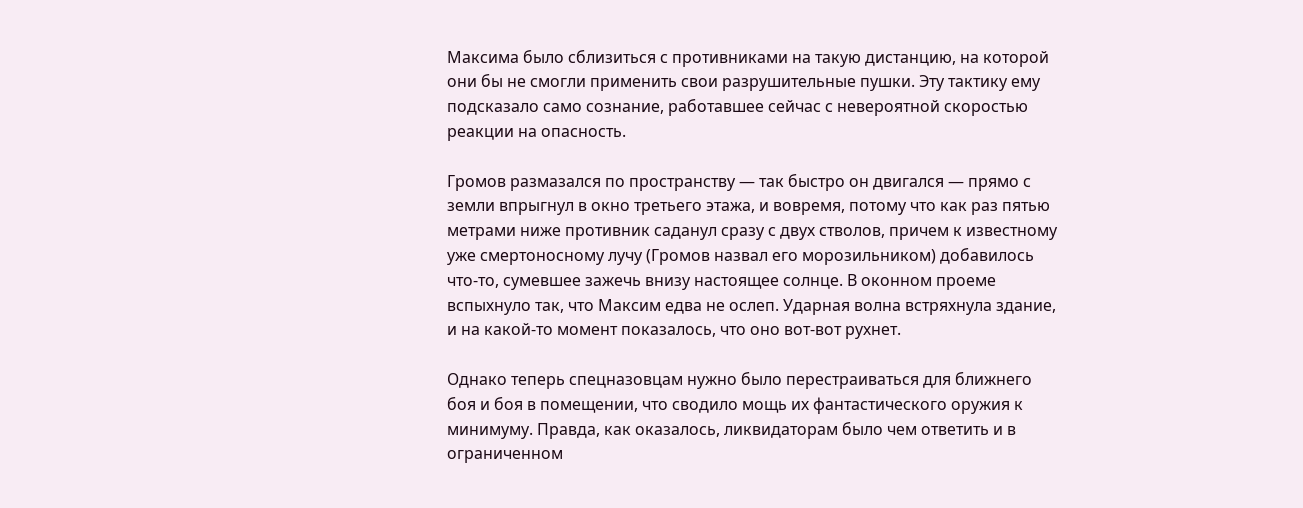Максима было сблизиться с противниками на такую дистанцию, на которой они бы не смогли применить свои разрушительные пушки. Эту тактику ему подсказало само сознание, работавшее сейчас с невероятной скоростью реакции на опасность.

Громов размазался по пространству — так быстро он двигался — прямо с земли впрыгнул в окно третьего этажа, и вовремя, потому что как раз пятью метрами ниже противник саданул сразу с двух стволов, причем к известному уже смертоносному лучу (Громов назвал его морозильником) добавилось что-то, сумевшее зажечь внизу настоящее солнце. В оконном проеме вспыхнуло так, что Максим едва не ослеп. Ударная волна встряхнула здание, и на какой-то момент показалось, что оно вот-вот рухнет.

Однако теперь спецназовцам нужно было перестраиваться для ближнего боя и боя в помещении, что сводило мощь их фантастического оружия к минимуму. Правда, как оказалось, ликвидаторам было чем ответить и в ограниченном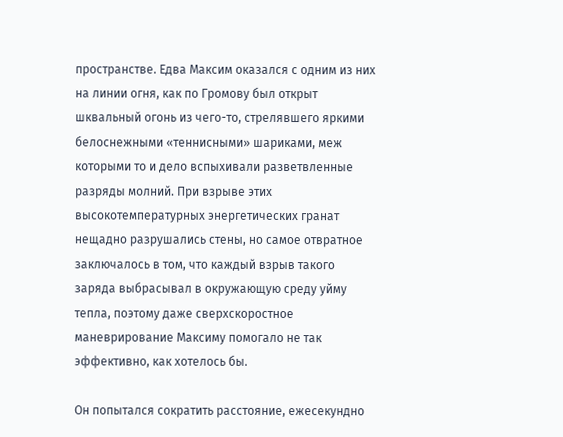пространстве. Едва Максим оказался с одним из них на линии огня, как по Громову был открыт шквальный огонь из чего-то, стрелявшего яркими белоснежными «теннисными» шариками, меж которыми то и дело вспыхивали разветвленные разряды молний. При взрыве этих высокотемпературных энергетических гранат нещадно разрушались стены, но самое отвратное заключалось в том, что каждый взрыв такого заряда выбрасывал в окружающую среду уйму тепла, поэтому даже сверхскоростное маневрирование Максиму помогало не так эффективно, как хотелось бы.

Он попытался сократить расстояние, ежесекундно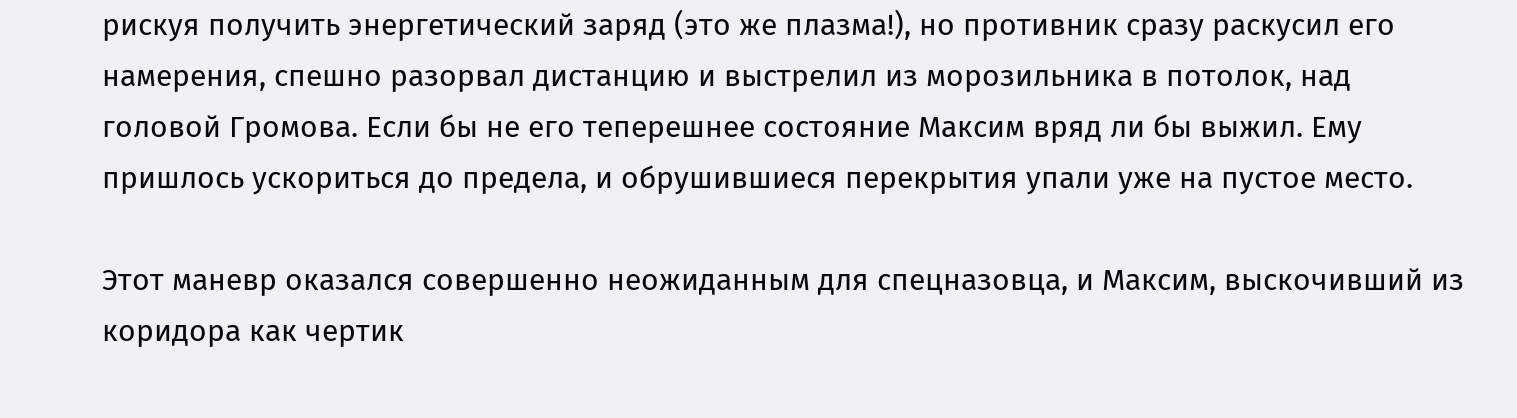рискуя получить энергетический заряд (это же плазма!), но противник сразу раскусил его намерения, спешно разорвал дистанцию и выстрелил из морозильника в потолок, над головой Громова. Если бы не его теперешнее состояние Максим вряд ли бы выжил. Ему пришлось ускориться до предела, и обрушившиеся перекрытия упали уже на пустое место.

Этот маневр оказался совершенно неожиданным для спецназовца, и Максим, выскочивший из коридора как чертик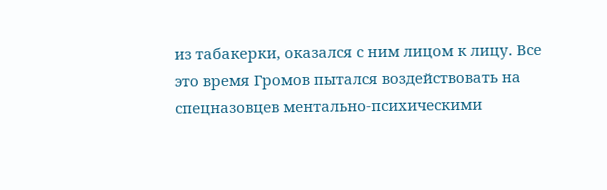из табакерки, оказался с ним лицом к лицу. Все это время Громов пытался воздействовать на спецназовцев ментально-психическими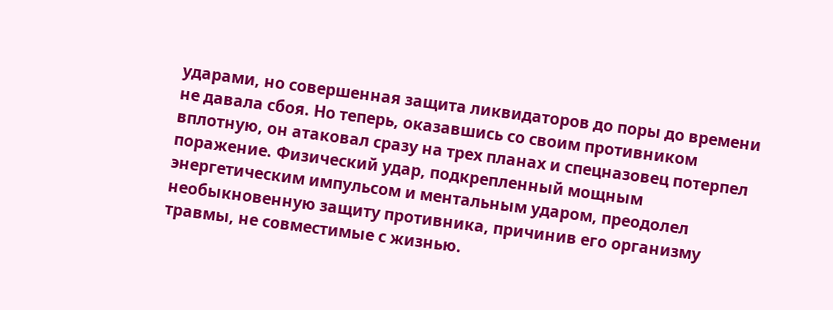ударами, но совершенная защита ликвидаторов до поры до времени не давала сбоя. Но теперь, оказавшись со своим противником вплотную, он атаковал сразу на трех планах и спецназовец потерпел поражение. Физический удар, подкрепленный мощным энергетическим импульсом и ментальным ударом, преодолел необыкновенную защиту противника, причинив его организму травмы, не совместимые с жизнью.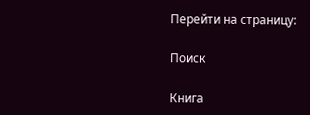Перейти на страницу:

Поиск

Книга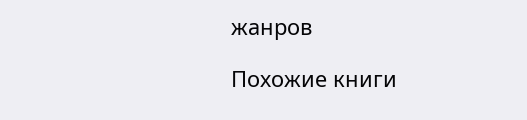жанров

Похожие книги